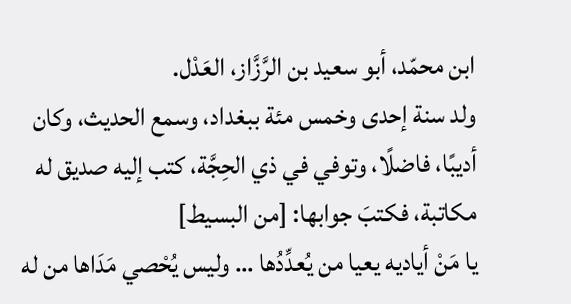ابن محمّد، أبو سعيد بن الرَّزَّاز، العَدْل.
ولد سنة إحدى وخمس مئة ببغداد، وسمع الحديث، وكان أديبًا، فاضلًا، وتوفي في ذي الحِجَّة، كتب إليه صديق له مكاتبة، فكتبَ جوابها: [من البسيط]
يا مَنْ أياديه يعيا من يُعدِّدُها … وليس يُحْصي مَدَاها من له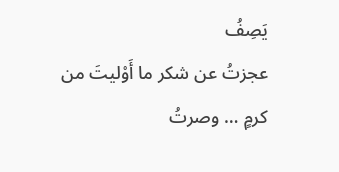يَصِفُ
عجزتُ عن شكر ما أَوْليتَ من كرمٍ … وصرتُ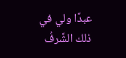عبدًا ولي في ذلك الشَّرفُ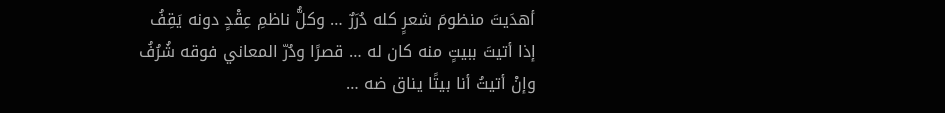أهدَيتَ منظومَ شعرٍ كله دُرَرٌ … وكلُّ ناظمِ عِقْدٍ دونه يَقِفُ
إذا أتيتَ ببيتٍ منه كان له … قصرًا ودُرّ المعاني فوقه شُرُفُ
وإنْ أتيتُ أنا بيتًا يناق ضه …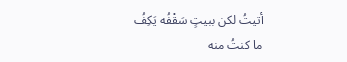أتيتُ لكن ببيتٍ سَقْفُه يَكِفُ
ما كنتُ منه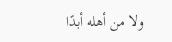ولا من أهله أبدًا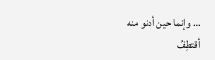… وإنما حين أدنو منه أقتطِفُ